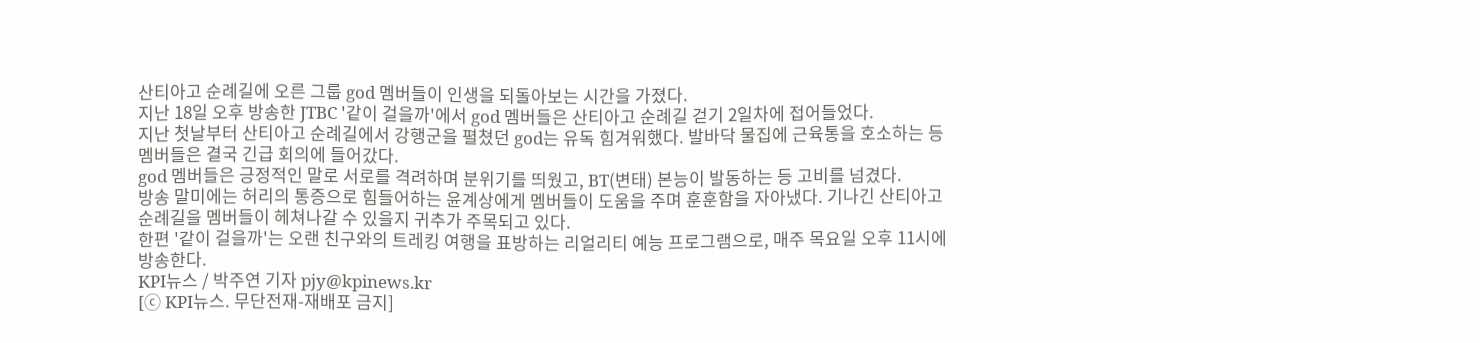산티아고 순례길에 오른 그룹 god 멤버들이 인생을 되돌아보는 시간을 가졌다.
지난 18일 오후 방송한 JTBC '같이 걸을까'에서 god 멤버들은 산티아고 순례길 걷기 2일차에 접어들었다.
지난 첫날부터 산티아고 순례길에서 강행군을 펼쳤던 god는 유독 힘겨워했다. 발바닥 물집에 근육통을 호소하는 등 멤버들은 결국 긴급 회의에 들어갔다.
god 멤버들은 긍정적인 말로 서로를 격려하며 분위기를 띄웠고, BT(변태) 본능이 발동하는 등 고비를 넘겼다.
방송 말미에는 허리의 통증으로 힘들어하는 윤계상에게 멤버들이 도움을 주며 훈훈함을 자아냈다. 기나긴 산티아고 순례길을 멤버들이 헤쳐나갈 수 있을지 귀추가 주목되고 있다.
한편 '같이 걸을까'는 오랜 친구와의 트레킹 여행을 표방하는 리얼리티 예능 프로그램으로, 매주 목요일 오후 11시에 방송한다.
KPI뉴스 / 박주연 기자 pjy@kpinews.kr
[ⓒ KPI뉴스. 무단전재-재배포 금지]